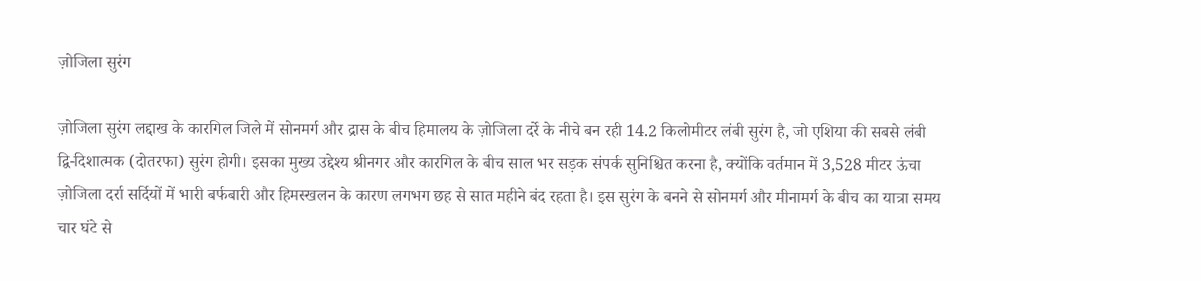ज़ोजिला सुरंग

ज़ोजिला सुरंग लद्दाख के कारगिल जिले में सोनमर्ग और द्रास के बीच हिमालय के ज़ोजिला दर्रे के नीचे बन रही 14.2 किलोमीटर लंबी सुरंग है, जो एशिया की सबसे लंबी द्वि-दिशात्मक (दोतरफा) सुरंग होगी। इसका मुख्य उद्देश्य श्रीनगर और कारगिल के बीच साल भर सड़क संपर्क सुनिश्चित करना है, क्योंकि वर्तमान में 3,528 मीटर ऊंचा ज़ोजिला दर्रा सर्दियों में भारी बर्फबारी और हिमस्खलन के कारण लगभग छह से सात महीने बंद रहता है। इस सुरंग के बनने से सोनमर्ग और मीनामर्ग के बीच का यात्रा समय चार घंटे से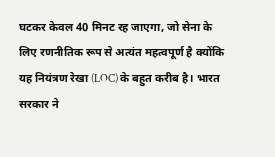घटकर केवल 40 मिनट रह जाएगा, जो सेना के लिए रणनीतिक रूप से अत्यंत महत्वपूर्ण है क्योंकि यह नियंत्रण रेखा (LOC) के बहुत करीब है। भारत सरकार ने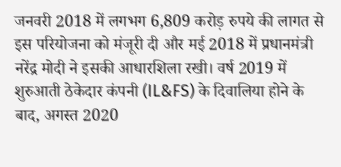जनवरी 2018 में लगभग 6,809 करोड़ रुपये की लागत से इस परियोजना को मंजूरी दी और मई 2018 में प्रधानमंत्री नरेंद्र मोदी ने इसकी आधारशिला रखी। वर्ष 2019 में शुरुआती ठेकेदार कंपनी (IL&FS) के दिवालिया होने के बाद, अगस्त 2020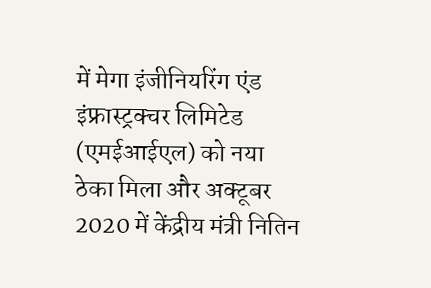में मेगा इंजीनियरिंग एंड इंफ्रास्ट्रक्चर लिमिटेड (एमईआईएल) को नया ठेका मिला और अक्टूबर 2020 में केंद्रीय मंत्री नितिन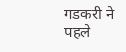गडकरी ने पहले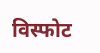विस्फोट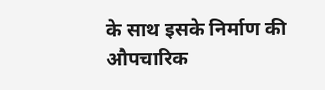के साथ इसके निर्माण की औपचारिक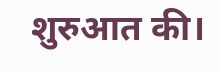शुरुआत की।